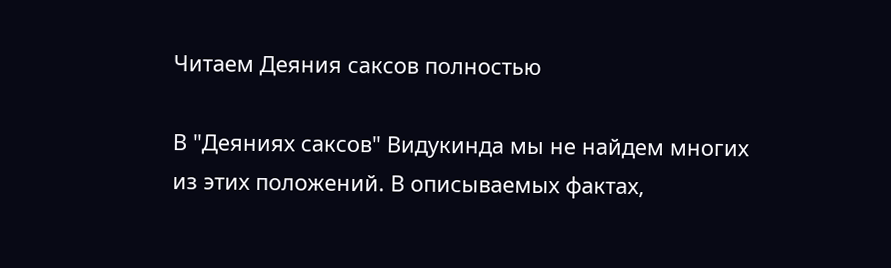Читаем Деяния саксов полностью

В "Деяниях саксов" Видукинда мы не найдем многих из этих положений. В описываемых фактах,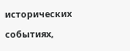исторических событиях,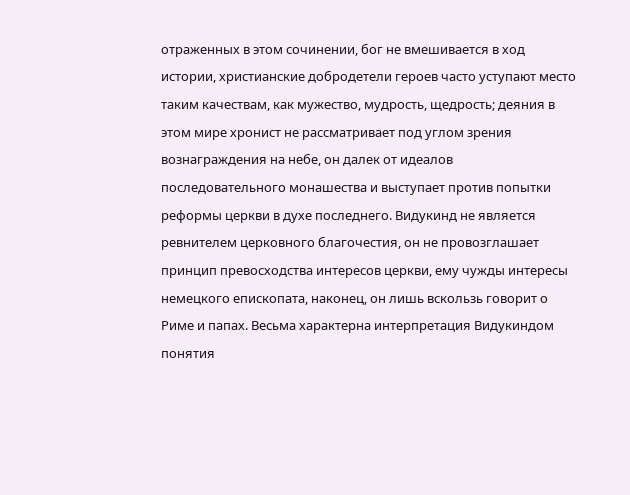отраженных в этом сочинении, бог не вмешивается в ход истории, христианские добродетели героев часто уступают место таким качествам, как мужество, мудрость, щедрость; деяния в этом мире хронист не рассматривает под углом зрения вознаграждения на небе, он далек от идеалов последовательного монашества и выступает против попытки реформы церкви в духе последнего. Видукинд не является ревнителем церковного благочестия, он не провозглашает принцип превосходства интересов церкви, ему чужды интересы немецкого епископата, наконец, он лишь вскользь говорит о Риме и папах. Весьма характерна интерпретация Видукиндом понятия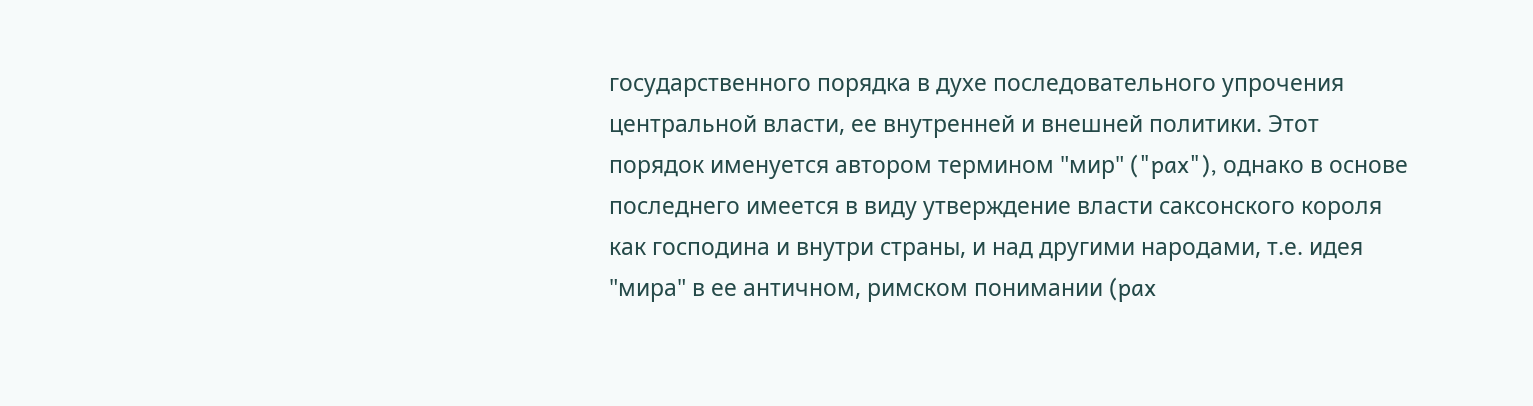государственного порядка в духе последовательного упрочения центральной власти, ее внутренней и внешней политики. Этот порядок именуется автором термином "мир" ("pax"), однако в основе последнего имеется в виду утверждение власти саксонского короля как господина и внутри страны, и над другими народами, т.е. идея "мира" в ее античном, римском понимании (pax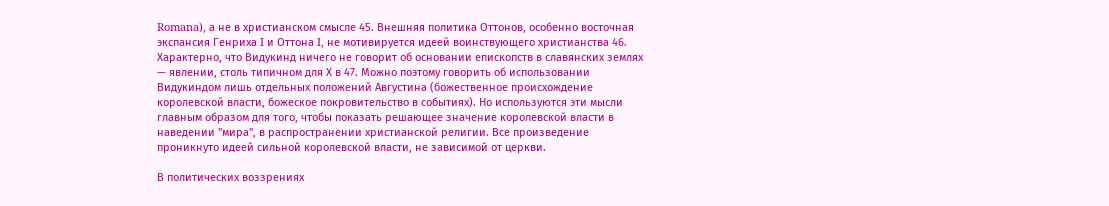Romana), а не в христианском смысле 45. Внешняя политика Оттонов, особенно восточная экспансия Генриха I и Оттона I, не мотивируется идеей воинствующего христианства 46. Характерно, что Видукинд ничего не говорит об основании епископств в славянских землях — явлении, столь типичном для Х в 47. Можно поэтому говорить об использовании Видукиндом лишь отдельных положений Августина (божественное происхождение королевской власти, божеское покровительство в событиях). Но используются эти мысли главным образом для того, чтобы показать решающее значение королевской власти в наведении "мира", в распространении христианской религии. Все произведение проникнуто идеей сильной королевской власти, не зависимой от церкви.

В политических воззрениях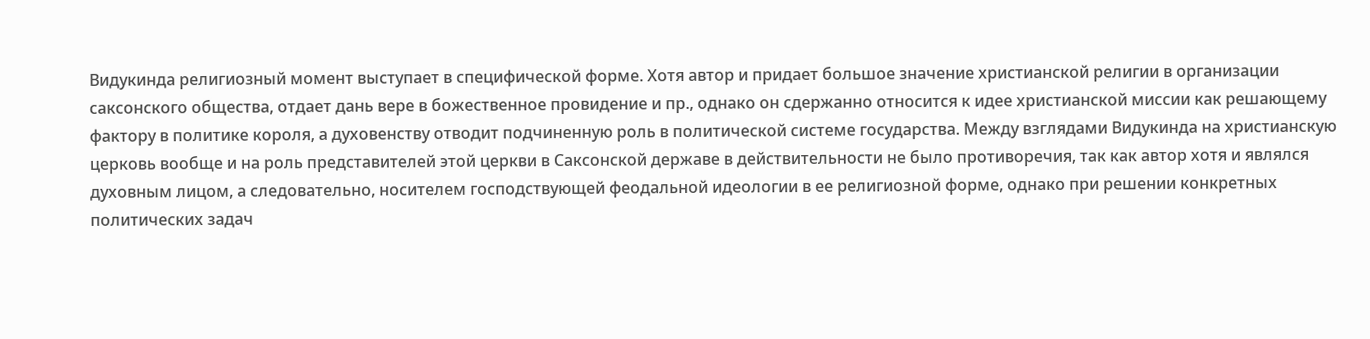Видукинда религиозный момент выступает в специфической форме. Хотя автор и придает большое значение христианской религии в организации саксонского общества, отдает дань вере в божественное провидение и пр., однако он сдержанно относится к идее христианской миссии как решающему фактору в политике короля, а духовенству отводит подчиненную роль в политической системе государства. Между взглядами Видукинда на христианскую церковь вообще и на роль представителей этой церкви в Саксонской державе в действительности не было противоречия, так как автор хотя и являлся духовным лицом, а следовательно, носителем господствующей феодальной идеологии в ее религиозной форме, однако при решении конкретных политических задач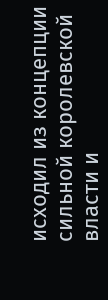исходил из концепции сильной королевской власти и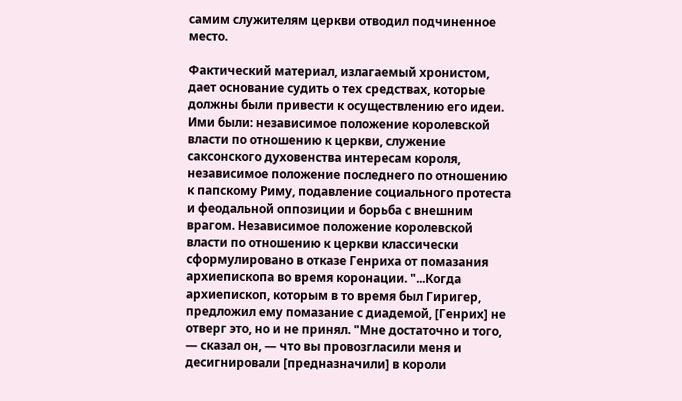самим служителям церкви отводил подчиненное место.

Фактический материал, излагаемый хронистом, дает основание судить о тех средствах, которые должны были привести к осуществлению его идеи. Ими были: независимое положение королевской власти по отношению к церкви, служение саксонского духовенства интересам короля, независимое положение последнего по отношению к папскому Риму, подавление социального протеста и феодальной оппозиции и борьба с внешним врагом. Независимое положение королевской власти по отношению к церкви классически сформулировано в отказе Генриха от помазания архиепископа во время коронации. "...Когда архиепископ, которым в то время был Гиригер, предложил ему помазание с диадемой, [Генрих] не отверг это, но и не принял. "Мне достаточно и того, — сказал он, — что вы провозгласили меня и десигнировали [предназначили] в короли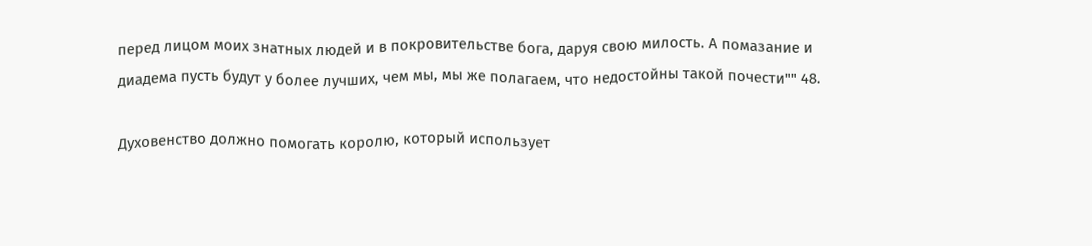перед лицом моих знатных людей и в покровительстве бога, даруя свою милость. А помазание и диадема пусть будут у более лучших, чем мы, мы же полагаем, что недостойны такой почести"" 48.

Духовенство должно помогать королю, который использует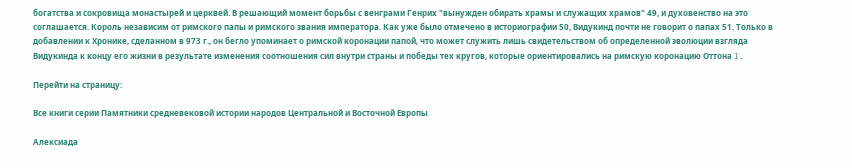богатства и сокровища монастырей и церквей. В решающий момент борьбы с венграми Генрих "вынужден обирать храмы и служащих храмов" 49, и духовенство на это соглашается. Король независим от римского папы и римского звания императора. Как уже было отмечено в историографии 50, Видукинд почти не говорит о папах 51. Только в добавлении к Хронике, сделанном в 973 г., он бегло упоминает о римской коронации папой, что может служить лишь свидетельством об определенной эволюции взгляда Видукинда к концу его жизни в результате изменения соотношения сил внутри страны и победы тех кругов, которые ориентировались на римскую коронацию Оттона I.

Перейти на страницу:

Все книги серии Памятники средневековой истории народов Центральной и Восточной Европы

Алексиада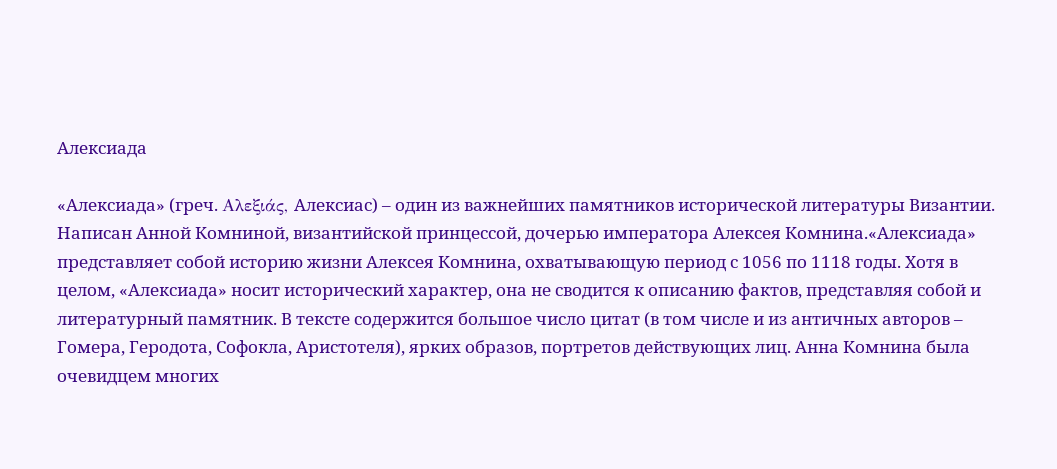Алексиада

«Алексиада» (греч. Αλεξιάς, Алексиас) – один из важнейших памятников исторической литературы Византии. Написан Анной Комниной, византийской принцессой, дочерью императора Алексея Комнина.«Алексиада» представляет собой историю жизни Алексея Комнина, охватывающую период с 1056 по 1118 годы. Хотя в целом, «Алексиада» носит исторический характер, она не сводится к описанию фактов, представляя собой и литературный памятник. В тексте содержится большое число цитат (в том числе и из античных авторов – Гомера, Геродота, Софокла, Аристотеля), ярких образов, портретов действующих лиц. Анна Комнина была очевидцем многих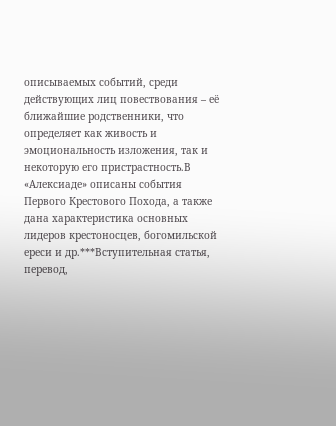описываемых событий, среди действующих лиц повествования – её ближайшие родственники, что определяет как живость и эмоциональность изложения, так и некоторую его пристрастность.В «Алексиаде» описаны события Первого Крестового Похода, а также дана характеристика основных лидеров крестоносцев, богомильской ереси и др.***Вступительная статья, перевод,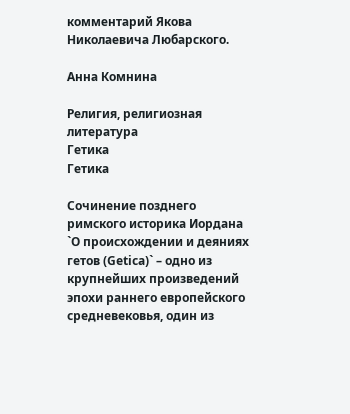комментарий Якова Николаевича Любарского.

Анна Комнина

Религия, религиозная литература
Гетика
Гетика

Сочинение позднего римского историка Иордана `О происхождении и деяниях гетов (Getica)` – одно из крупнейших произведений эпохи раннего европейского средневековья, один из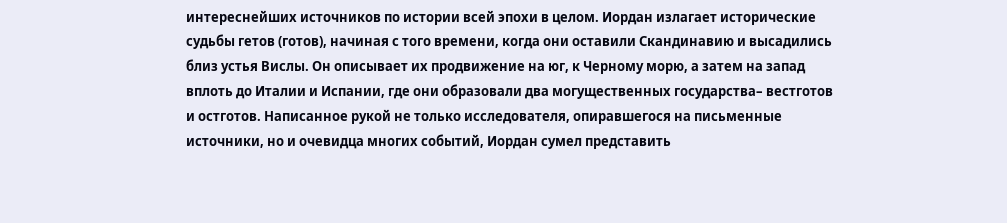интереснейших источников по истории всей эпохи в целом. Иордан излагает исторические судьбы гетов (готов), начиная с того времени, когда они оставили Скандинавию и высадились близ устья Вислы. Он описывает их продвижение на юг, к Черному морю, а затем на запад вплоть до Италии и Испании, где они образовали два могущественных государства– вестготов и остготов. Написанное рукой не только исследователя, опиравшегося на письменные источники, но и очевидца многих событий, Иордан сумел представить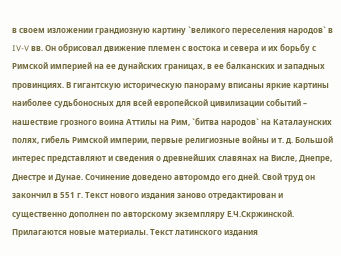в своем изложении грандиозную картину `великого переселения народов` в IV-V вв. Он обрисовал движение племен с востока и севера и их борьбу с Римской империей на ее дунайских границах, в ее балканских и западных провинциях. В гигантскую историческую панораму вписаны яркие картины наиболее судьбоносных для всей европейской цивилизации событий – нашествие грозного воина Аттилы на Рим, `битва народов` на Каталаунских полях, гибель Римской империи, первые религиозные войны и т. д. Большой интерес представляют и сведения о древнейших славянах на Висле, Днепре, Днестре и Дунае. Сочинение доведено авторомдо его дней. Свой труд он закончил в 551 г. Текст нового издания заново отредактирован и существенно дополнен по авторскому экземпляру Е.Ч.Скржинской. Прилагаются новые материалы. Текст латинского издания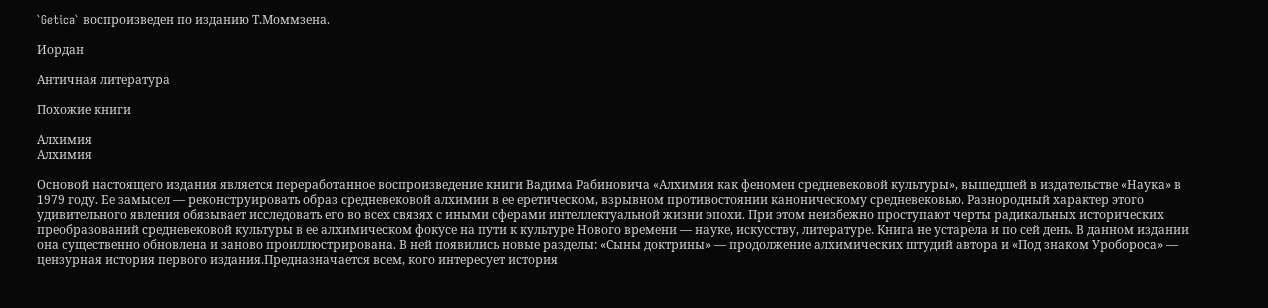`Getica` воспроизведен по изданию Т.Моммзена.

Иордан

Античная литература

Похожие книги

Алхимия
Алхимия

Основой настоящего издания является переработанное воспроизведение книги Вадима Рабиновича «Алхимия как феномен средневековой культуры», вышедшей в издательстве «Наука» в 1979 году. Ее замысел — реконструировать образ средневековой алхимии в ее еретическом, взрывном противостоянии каноническому средневековью. Разнородный характер этого удивительного явления обязывает исследовать его во всех связях с иными сферами интеллектуальной жизни эпохи. При этом неизбежно проступают черты радикальных исторических преобразований средневековой культуры в ее алхимическом фокусе на пути к культуре Нового времени — науке, искусству, литературе. Книга не устарела и по сей день. В данном издании она существенно обновлена и заново проиллюстрирована. В ней появились новые разделы: «Сыны доктрины» — продолжение алхимических штудий автора и «Под знаком Уробороса» — цензурная история первого издания.Предназначается всем, кого интересует история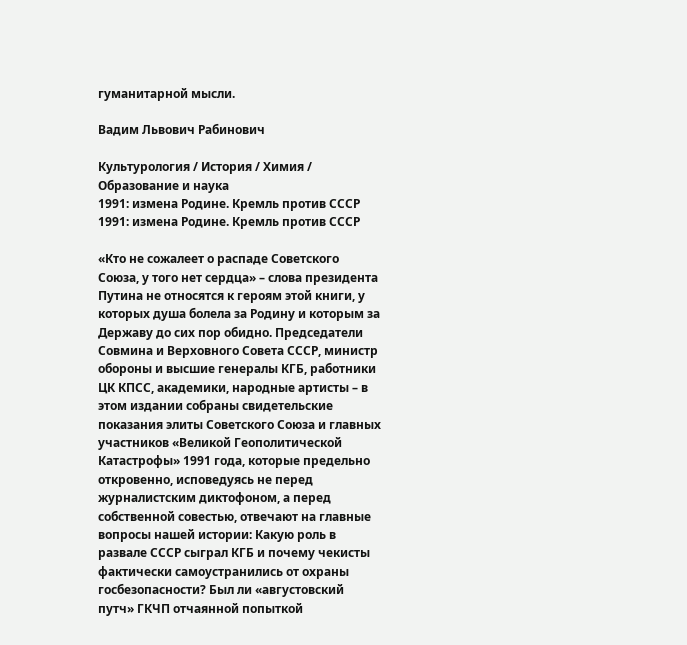гуманитарной мысли.

Вадим Львович Рабинович

Культурология / История / Химия / Образование и наука
1991: измена Родине. Кремль против СССР
1991: измена Родине. Кремль против СССР

«Кто не сожалеет о распаде Советского Союза, у того нет сердца» – слова президента Путина не относятся к героям этой книги, у которых душа болела за Родину и которым за Державу до сих пор обидно. Председатели Совмина и Верховного Совета СССР, министр обороны и высшие генералы КГБ, работники ЦК КПСС, академики, народные артисты – в этом издании собраны свидетельские показания элиты Советского Союза и главных участников «Великой Геополитической Катастрофы» 1991 года, которые предельно откровенно, исповедуясь не перед журналистским диктофоном, а перед собственной совестью, отвечают на главные вопросы нашей истории: Какую роль в развале СССР сыграл КГБ и почему чекисты фактически самоустранились от охраны госбезопасности? Был ли «августовский путч» ГКЧП отчаянной попыткой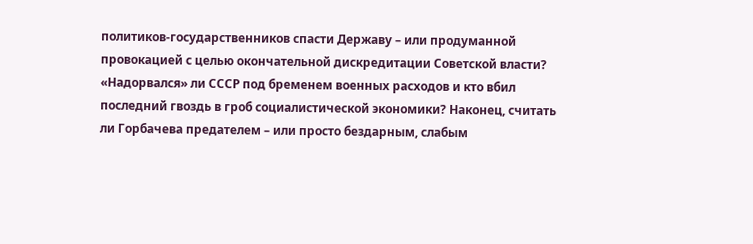политиков-государственников спасти Державу – или продуманной провокацией с целью окончательной дискредитации Советской власти? «Надорвался» ли СССР под бременем военных расходов и кто вбил последний гвоздь в гроб социалистической экономики? Наконец, считать ли Горбачева предателем – или просто бездарным, слабым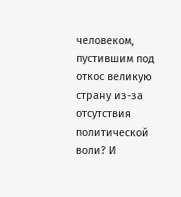человеком, пустившим под откос великую страну из-за отсутствия политической воли? И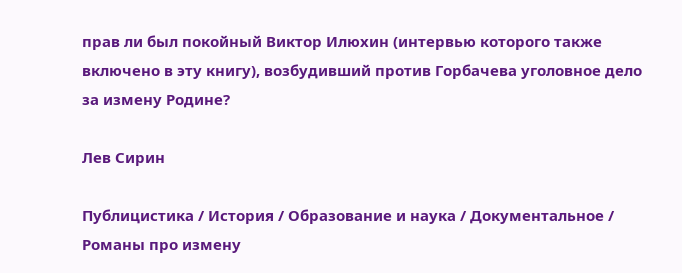прав ли был покойный Виктор Илюхин (интервью которого также включено в эту книгу), возбудивший против Горбачева уголовное дело за измену Родине?

Лев Сирин

Публицистика / История / Образование и наука / Документальное / Романы про измену